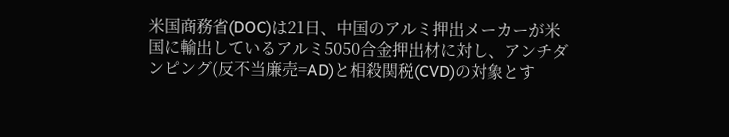米国商務省(DOC)は21日、中国のアルミ押出メーカーが米国に輸出しているアルミ5050合金押出材に対し、アンチダンピング(反不当廉売=AD)と相殺関税(CVD)の対象とす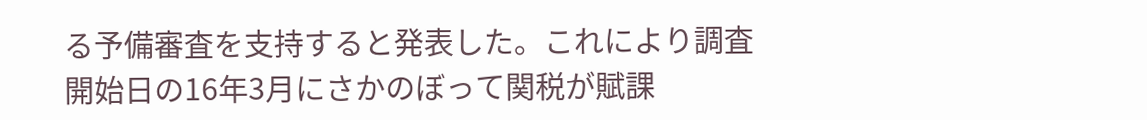る予備審査を支持すると発表した。これにより調査開始日の16年3月にさかのぼって関税が賦課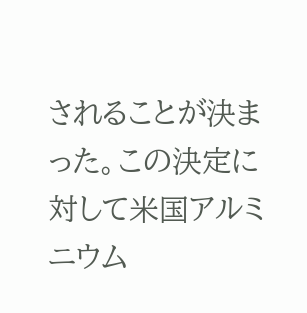されることが決まった。この決定に対して米国アルミニウム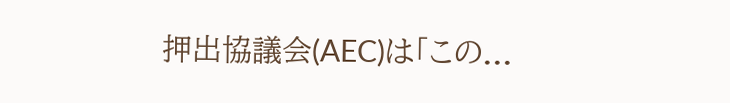押出協議会(AEC)は「この...